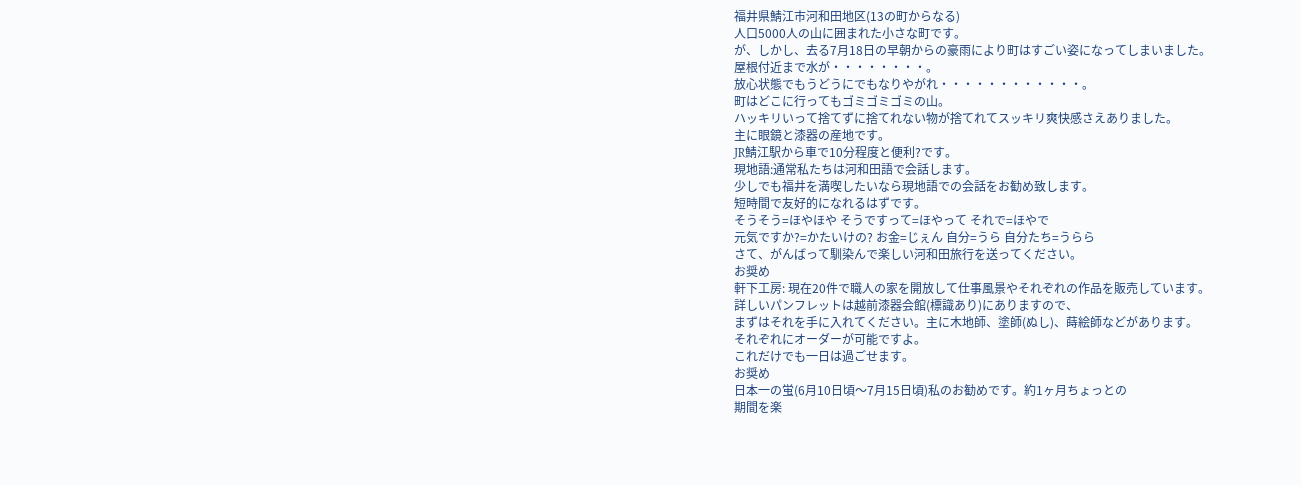福井県鯖江市河和田地区(13の町からなる)
人口5000人の山に囲まれた小さな町です。
が、しかし、去る7月18日の早朝からの豪雨により町はすごい姿になってしまいました。
屋根付近まで水が・・・・・・・・。
放心状態でもうどうにでもなりやがれ・・・・・・・・・・・・。
町はどこに行ってもゴミゴミゴミの山。
ハッキリいって捨てずに捨てれない物が捨てれてスッキリ爽快感さえありました。
主に眼鏡と漆器の産地です。
JR鯖江駅から車で10分程度と便利?です。
現地語:通常私たちは河和田語で会話します。
少しでも福井を満喫したいなら現地語での会話をお勧め致します。
短時間で友好的になれるはずです。
そうそう=ほやほや そうですって=ほやって それで=ほやで
元気ですか?=かたいけの? お金=じぇん 自分=うら 自分たち=うらら
さて、がんばって馴染んで楽しい河和田旅行を送ってください。
お奨め
軒下工房: 現在20件で職人の家を開放して仕事風景やそれぞれの作品を販売しています。
詳しいパンフレットは越前漆器会館(標識あり)にありますので、
まずはそれを手に入れてください。主に木地師、塗師(ぬし)、蒔絵師などがあります。
それぞれにオーダーが可能ですよ。
これだけでも一日は過ごせます。
お奨め
日本一の蛍(6月10日頃〜7月15日頃)私のお勧めです。約1ヶ月ちょっとの
期間を楽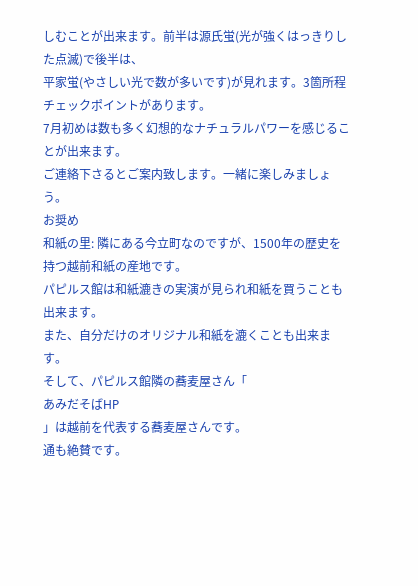しむことが出来ます。前半は源氏蛍(光が強くはっきりした点滅)で後半は、
平家蛍(やさしい光で数が多いです)が見れます。3箇所程チェックポイントがあります。
7月初めは数も多く幻想的なナチュラルパワーを感じることが出来ます。
ご連絡下さるとご案内致します。一緒に楽しみましょう。
お奨め
和紙の里: 隣にある今立町なのですが、1500年の歴史を持つ越前和紙の産地です。
パピルス館は和紙漉きの実演が見られ和紙を買うことも出来ます。
また、自分だけのオリジナル和紙を漉くことも出来ます。
そして、パピルス館隣の蕎麦屋さん「
あみだそばHP
」は越前を代表する蕎麦屋さんです。
通も絶賛です。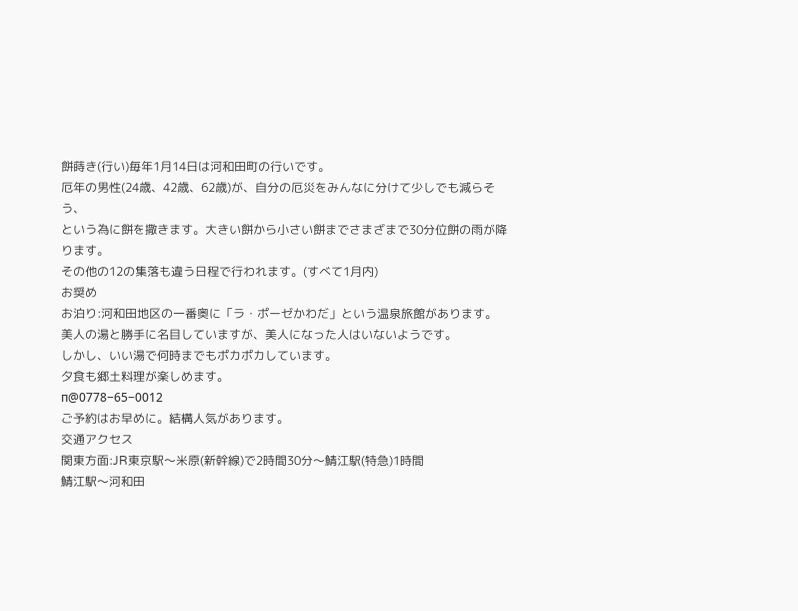餅蒔き(行い)毎年1月14日は河和田町の行いです。
厄年の男性(24歳、42歳、62歳)が、自分の厄災をみんなに分けて少しでも減らそう、
という為に餅を撒きます。大きい餅から小さい餅までさまざまで30分位餅の雨が降ります。
その他の12の集落も違う日程で行われます。(すべて1月内)
お奨め
お泊り:河和田地区の一番奥に「ラ・ポーゼかわだ」という温泉旅館があります。
美人の湯と勝手に名目していますが、美人になった人はいないようです。
しかし、いい湯で何時までもポカポカしています。
夕食も郷土料理が楽しめます。
п@0778−65−0012
ご予約はお早めに。結構人気があります。
交通アクセス
関東方面:JR東京駅〜米原(新幹線)で2時間30分〜鯖江駅(特急)1時間
鯖江駅〜河和田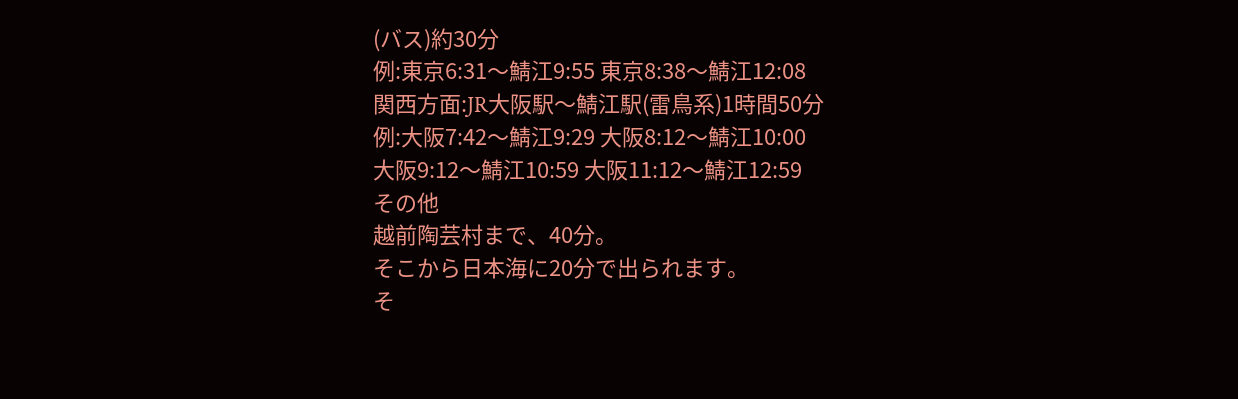(バス)約30分
例:東京6:31〜鯖江9:55 東京8:38〜鯖江12:08
関西方面:JR大阪駅〜鯖江駅(雷鳥系)1時間50分
例:大阪7:42〜鯖江9:29 大阪8:12〜鯖江10:00
大阪9:12〜鯖江10:59 大阪11:12〜鯖江12:59
その他
越前陶芸村まで、40分。
そこから日本海に20分で出られます。
そ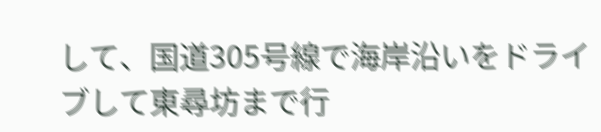して、国道305号線で海岸沿いをドライブして東尋坊まで行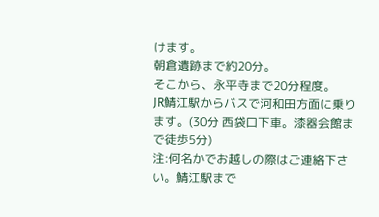けます。
朝倉遺跡まで約20分。
そこから、永平寺まで20分程度。
JR鯖江駅からバスで河和田方面に乗ります。(30分 西袋口下車。漆器会館まで徒歩5分)
注:何名かでお越しの際はご連絡下さい。鯖江駅まで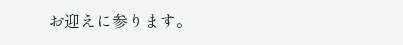お迎えに参ります。